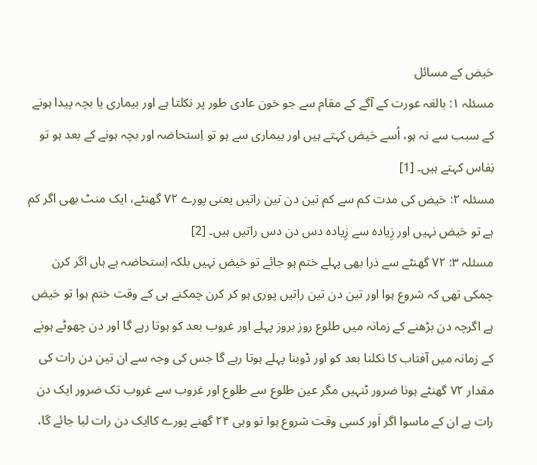حَیض کے مسائل
مسئلہ ۱: بالغہ عورت کے آگے کے مقام سے جو خون عادی طور پر نکلتا ہے اور بیماری یا بچہ پیدا ہونے کے سبب سے نہ ہو، اُسے حَیض کہتے ہیں اور بیماری سے ہو تو اِستحاضہ اور بچہ ہونے کے بعد ہو تو نِفاس کہتے ہیں۔ [1]
مسئلہ ۲: حَیض کی مدت کم سے کم تین دن تین راتیں یعنی پورے ۷۲ گھنٹے، ایک منٹ بھی اگر کم ہے تو حَیض نہیں اور زِیادہ سے زِیادہ دس دن دس راتیں ہیں۔ [2]
مسئلہ ۳: ۷۲ گھنٹے سے ذرا بھی پہلے ختم ہو جائے تو حَیض نہیں بلکہ اِستحاضہ ہے ہاں اگر کرن چمکی تھی کہ شروع ہوا اور تین دن تین راتیں پوری ہو کر کرن چمکنے ہی کے وقت ختم ہوا تو حَیض ہے اگرچہ دن بڑھنے کے زمانہ میں طلوع روز بروز پہلے اور غروب بعد کو ہوتا رہے گا اور دن چھوٹے ہونے کے زمانہ میں آفتاب کا نکلنا بعد کو اور ڈوبنا پہلے ہوتا رہے گا جس کی وجہ سے ان تین دن رات کی مقدار ۷۲ گھنٹے ہونا ضرور ٹنہیں مگر عین طلوع سے طلوع اور غروب سے غروب تک ضرور ایک دن رات ہے ان کے ماسوا اگر اَور کسی وقت شروع ہوا تو وہی ۲۴ گھنے پورے کاایک دن رات لیا جائے گا،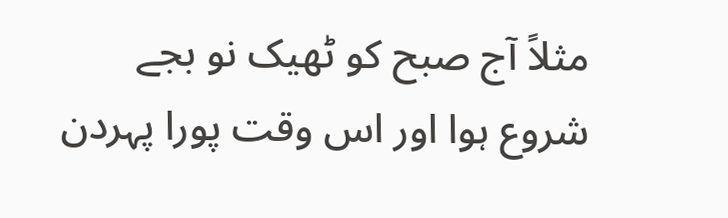مثلاً آج صبح کو ٹھیک نو بجے شروع ہوا اور اس وقت پورا پہردن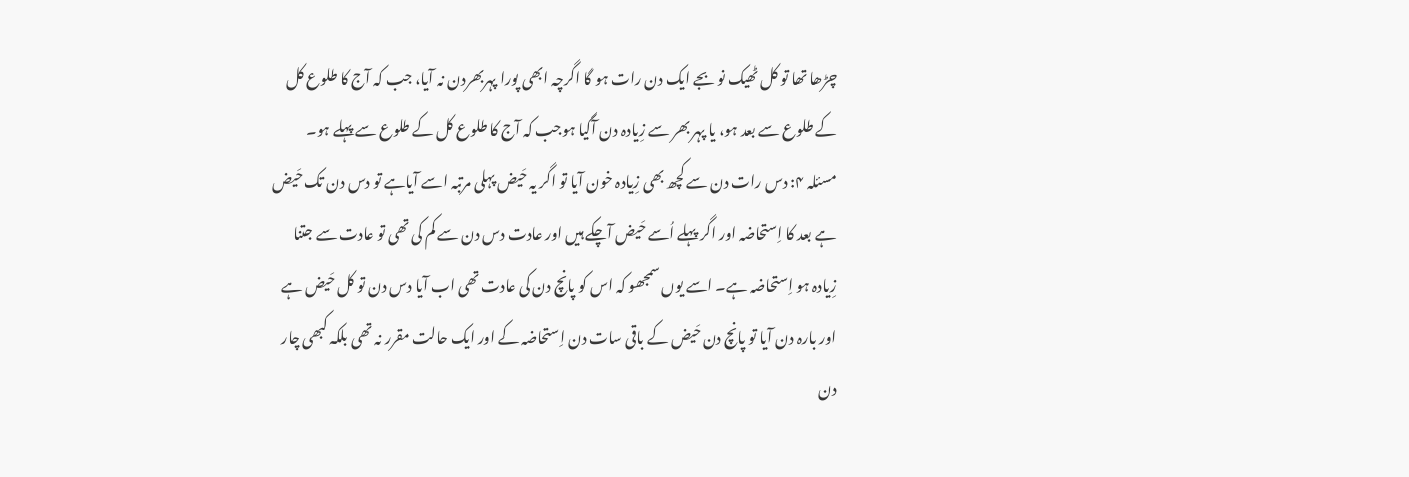چڑھا تھا تو کل ٹھیک نو بجے ایک دن رات ہو گا اگرچہ ابھی پورا پہربھردن نہ آیا، جب کہ آج کا طلوع کل کے طلوع سے بعد ہو، یا پہر بھر سے زِیادہ دن آگیا ہوجب کہ آج کا طلوع کل کے طلوع سے پہلے ہو۔
مسئلہ ۴: دس رات دن سے کچھ بھی زِیادہ خون آیا تو اگر یہ حَیض پہلی مرتبہ اسے آیاہے تو دس دن تک حَیض ہے بعد کا اِستحاضہ اور اگر پہلے اُسے حَیض آچکے ہیں اور عادت دس دن سے کم کی تھی تو عادت سے جتنا زِیادہ ہو اِستحاضہ ہے۔ اسے یوں سمجھو کہ اس کو پانچ دن کی عادت تھی اب آیا دس دن تو کل حَیض ہے اور بارہ دن آیا تو پانچ دن حَیض کے باقی سات دن اِستحاضہ کے اور ایک حالت مقرر نہ تھی بلکہ کبھی چار دن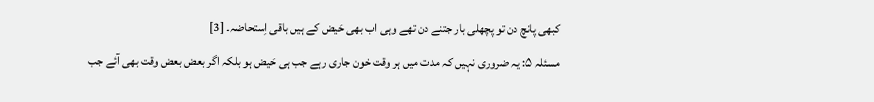کبھی پانچ دن تو پچھلی بار جتنے دن تھے وہی اب بھی حَیض کے ہیں باقی اِستحاضہ۔ [3]
مسئلہ ۵: یہ ضروری نہیں کہ مدت میں ہر وقت خون جاری رہے جب ہی حَیض ہو بلکہ اگر بعض بعض وقت بھی آئے جب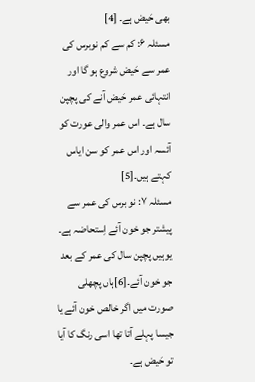بھی حَیض ہے۔ [4]
مسئلہ ۶: کم سے کم نوبرس کی عمر سے حَیض شروع ہو گا اور انتہائی عمر حَیض آنے کی پچپن سال ہے۔ اس عمر والی عورت کو آئسہ اور اس عمر کو سن ایاس کہتے ہیں۔[5]
مسئلہ ۷: نو برس کی عمر سے پیشتر جو خون آئے اِستحاضہ ہے۔ یوہیں پچپن سال کی عمر کے بعد جو خون آئے۔[6]ہاں پچھلی صورت میں اگر خالص خون آئے یا جیسا پہلے آتا تھا اسی رنگ کا آیا تو حَیض ہے۔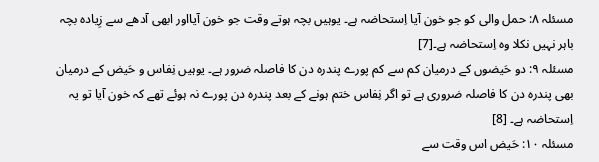مسئلہ ۸: حمل والی کو جو خون آیا اِستحاضہ ہے۔ یوہیں بچہ ہوتے وقت جو خون آیااور ابھی آدھے سے زِیادہ بچہ باہر نہیں نکلا وہ اِستحاضہ ہے۔[7]
مسئلہ ۹: دو حَیضوں کے درمیان کم سے کم پورے پندرہ دن کا فاصلہ ضرور ہے۔ یوہیں نِفاس و حَیض کے درمیان بھی پندرہ دن کا فاصلہ ضروری ہے تو اگر نِفاس ختم ہونے کے بعد پندرہ دن پورے نہ ہوئے تھے کہ خون آیا تو یہ اِستحاضہ ہے۔ [8]
مسئلہ ۱۰: حَیض اس وقت سے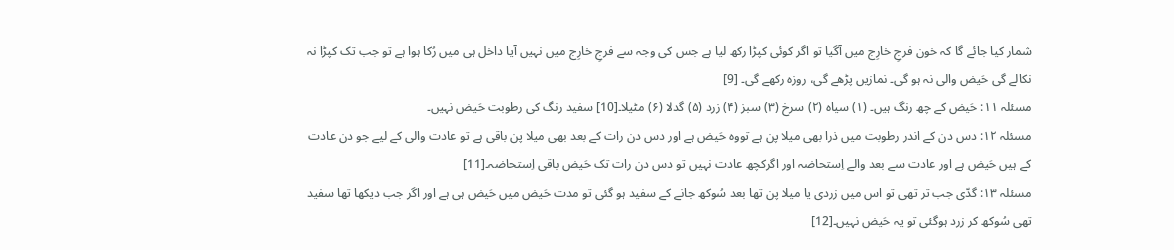شمار کیا جائے گا کہ خون فرجِ خارِج میں آگیا تو اگر کوئی کپڑا رکھ لیا ہے جس کی وجہ سے فرجِ خارِج میں نہیں آیا داخل ہی میں رُکا ہوا ہے تو جب تک کپڑا نہ نکالے گی حَیض والی نہ ہو گی۔ نمازیں پڑھے گی، روزہ رکھے گی۔ [9]
مسئلہ ۱۱: حَیض کے چھ رنگ ہیں۔ (۱) سیاہ (۲) سرخ (۳) سبز (۴) زرد (۵) گدلا (۶) مٹیلا۔[10] سفید رنگ کی رطوبت حَیض نہیں۔
مسئلہ ۱۲: دس دن کے اندر رطوبت میں ذرا بھی میلا پن ہے تووہ حَیض ہے اور دس دن رات کے بعد بھی میلا پن باقی ہے تو عادت والی کے لیے جو دن عادت کے ہیں حَیض ہے اور عادت سے بعد والے اِستحاضہ اور اگرکچھ عادت نہیں تو دس دن رات تک حَیض باقی اِستحاضہ۔[11]
مسئلہ ۱۳: گدّی جب تر تھی تو اس میں زردی یا میلا پن تھا بعد سُوکھ جانے کے سفید ہو گئی تو مدت حَیض میں حَیض ہی ہے اور اگر جب دیکھا تھا سفید تھی سُوکھ کر زرد ہوگئی تو یہ حَیض نہیں۔[12]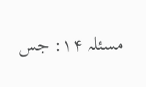مسئلہ ۱۴: جس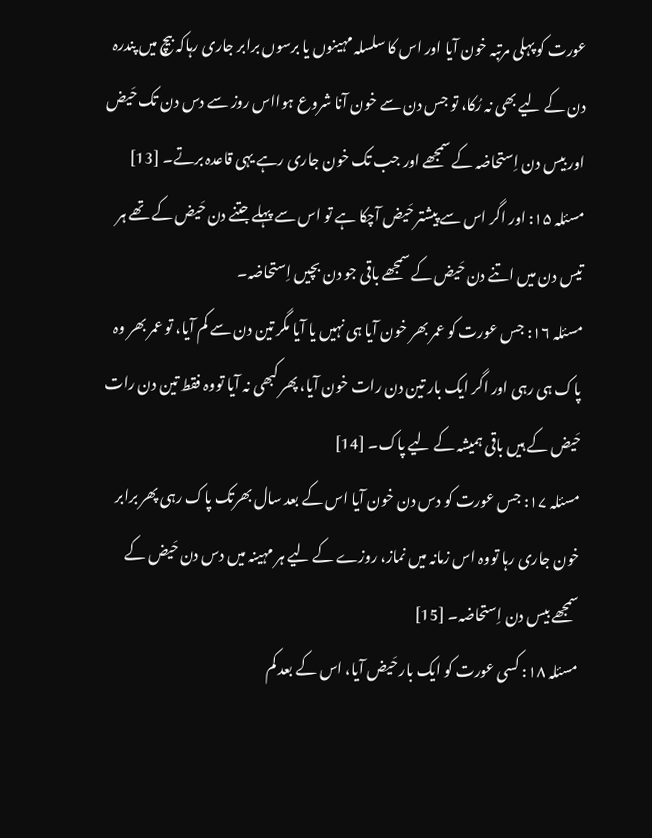عورت کو پہلی مرتبہ خون آیا اور اس کا سلسلہ مہینوں یا برسوں برابر جاری رہاکہ بیچ میں پندرہ دن کے لیے بھی نہ رُکا، تو جس دن سے خون آنا شروع ہوااس روز سے دس دن تک حَیض اور بیس دن اِستحاضہ کے سمجھے اور جب تک خون جاری رہے یہی قاعدہ برتے۔ [13]
مسئلہ ۱۵: اور اگر اس سے پیشتر حَیض آچکا ہے تو اس سے پہلے جتنے دن حَیض کے تھے ہر تیس دن میں اتنے دن حَیض کے سمجھے باقی جو دن بچیں اِستحاضہ۔
مسئلہ ۱۶: جس عورت کو عمر بھر خون آیا ہی نہیں یا آیا مگر تین دن سے کم آیا، تو عمر بھر وہ پاک ہی رہی اور اگر ایک بار تین دن رات خون آیا، پھر کبھی نہ آیا تووہ فقط تین دن رات حَیض کے ہیں باقی ہمیشہ کے لیے پاک۔ [14]
مسئلہ ۱۷: جس عورت کو دس دن خون آیا اس کے بعد سال بھرتک پاک رہی پھر برابر خون جاری رہا تووہ اس زمانہ میں نماز، روزے کے لیے ہر مہینہ میں دس دن حَیض کے سمجھے بیس دن اِستحاضہ۔ [15]
مسئلہ ۱۸: کسی عورت کو ایک بار حَیض آیا، اس کے بعد کم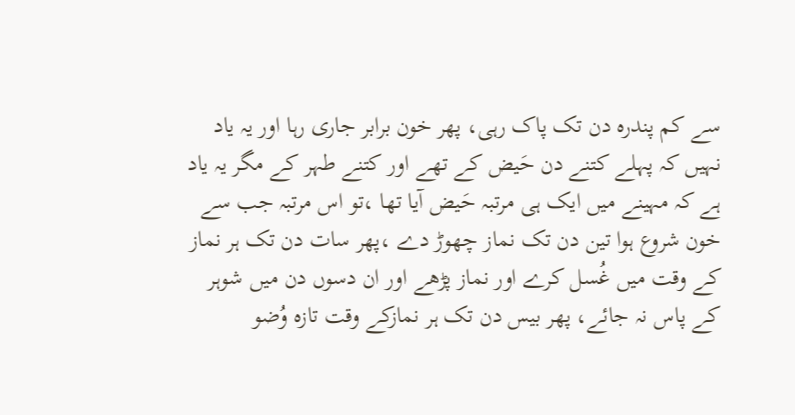سے کم پندرہ دن تک پاک رہی، پھر خون برابر جاری رہا اور یہ یاد نہیں کہ پہلے کتنے دن حَیض کے تھے اور کتنے طہر کے مگر یہ یاد ہے کہ مہینے میں ایک ہی مرتبہ حَیض آیا تھا ،تو اس مرتبہ جب سے خون شروع ہوا تین دن تک نماز چھوڑ دے ،پھر سات دن تک ہر نماز کے وقت میں غُسل کرے اور نماز پڑھے اور ان دسوں دن میں شوہر کے پاس نہ جائے، پھر بیس دن تک ہر نمازکے وقت تازہ وُضو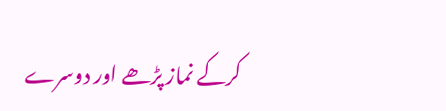کرکے نماز پڑھے اور دوسرے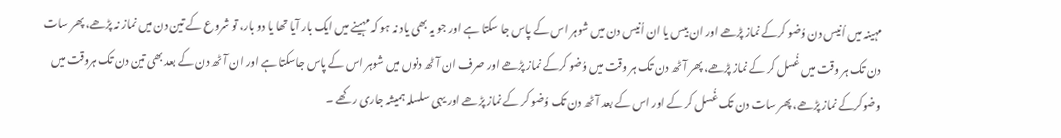مہینہ میں اُنیس دن وُضو کرکے نماز پڑھے اور ان بیس یا ان اُنیس دن میں شوہر اس کے پاس جا سکتا ہے اور جو یہ بھی یاد نہ ہو کہ مہینے میں ایک بار آیا تھا یا دو بار، تو شروع کے تین دن میں نماز نہ پڑھے، پھر سات دن تک ہر وقت میں غُسل کر کے نماز پڑھے، پھر آٹھ دن تک ہر وقت میں وُضو کرکے نماز پڑھے اور صرف ان آٹھ دنوں میں شوہر اس کے پاس جاسکتا ہے اور ان آٹھ دن کے بعد بھی تین دن تک ہروقت میں وضوکرکے نماز پڑھے، پھر سات دن تک غُسل کر کے اور اس کے بعد آٹھ دن تک وُضو کر کے نماز پڑھے اور یہی سلسلہ ہمیشہ جاری ر کھے ۔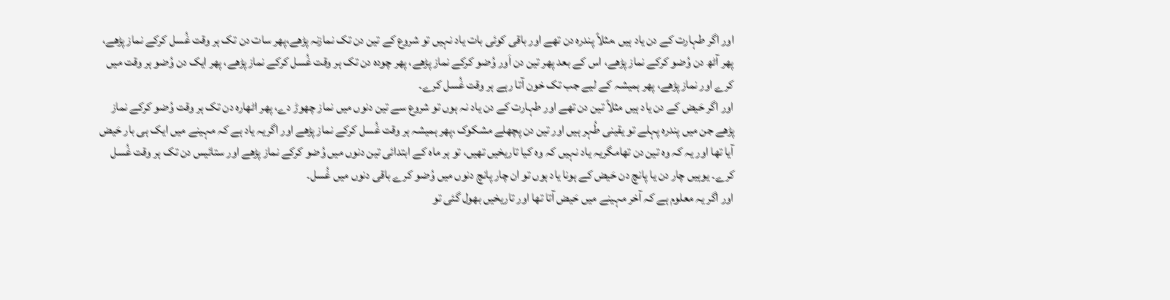اور اگر طہارت کے دن یاد ہیں ،مثلاً پندرہ دن تھے اور باقی کوئی بات یاد نہیں تو شروع کے تین دن تک نمازنہ پڑھے،پھر سات دن تک ہر وقت غُسل کرکے نماز پڑھے، پھر آٹھ دن وُضو کرکے نماز پڑھے، اس کے بعد پھر تین دن اَور وُضو کرکے نماز پڑھے، پھر چودہ دن تک ہر وقت غُسل کرکے نماز پڑھے، پھر ایک دن وُضو ہر وقت میں کرے اور نماز پڑھے، پھر ہمیشہ کے لیے جب تک خون آتا رہے ہر وقت غُسل کرے۔
اور اگر حَیض کے دن یاد ہیں مثلاً تین دن تھے اور طہارت کے دن یاد نہ ہوں تو شروع سے تین دنوں میں نماز چھوڑ دے، پھر اٹھارہ دن تک ہر وقت وُضو کرکے نماز پڑھے جن میں پندرہ پہلے تو یقینی طُہر ہیں اور تین دن پچھلے مشکوک ،پھر ہمیشہ ہر وقت غُسل کرکے نماز پڑھے اور اگریہ یاد ہے کہ مہینے میں ایک ہی بار حَیض آیا تھا اور یہ کہ وہ تین دن تھامگریہ یاد نہیں کہ وہ کیا تاریخیں تھیں، تو ہر ماہ کے ابتدائی تین دنوں میں وُضو کرکے نماز پڑھے اور ستائیس دن تک ہر وقت غُسل کرے۔ یوہیں چار دن یا پانچ دن حَیض کے ہونا یاد ہوں تو ان چار پانچ دنوں میں وُضو کرے باقی دنوں میں غُسل۔
اور اگر یہ معلوم ہے کہ آخر مہینے میں حَیض آتا تھا اور تاریخیں بھول گئی تو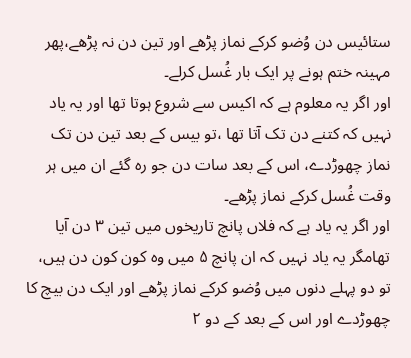ستائیس دن وُضو کرکے نماز پڑھے اور تین دن نہ پڑھے،پھر مہینہ ختم ہونے پر ایک بار غُسل کرلے۔
اور اگر یہ معلوم ہے کہ اکیس سے شروع ہوتا تھا اور یہ یاد نہیں کہ کتنے دن تک آتا تھا ،تو بیس کے بعد تین دن تک نماز چھوڑدے، اس کے بعد سات دن جو رہ گئے ان میں ہر وقت غُسل کرکے نماز پڑھے۔
اور اگر یہ یاد ہے کہ فلاں پانچ تاریخوں میں تین ۳ دن آیا تھامگر یہ یاد نہیں کہ ان پانچ ۵ میں وہ کون کون دن ہیں، تو دو پہلے دنوں میں وُضو کرکے نماز پڑھے اور ایک دن بیچ کا چھوڑدے اور اس کے بعد کے دو ۲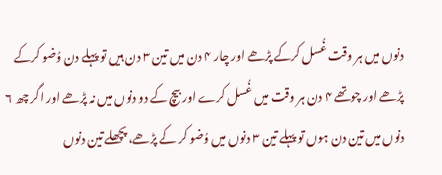دنوں میں ہر وقت غُسل کرکے پڑھے اور چار ۴ دن میں تین ۳ دن ہیں تو پہلے دن وُضو کرکے پڑھے اور چوتھے ۴ دن ہر وقت میں غُسل کرے اور بیچ کے دو دنوں میں نہ پڑھے اور اگر چھ ۶ دنوں میں تین دن ہوں تو پہلے تین ۳ دنوں میں وُضو کر کے پڑھے، پچھلے تین دنوں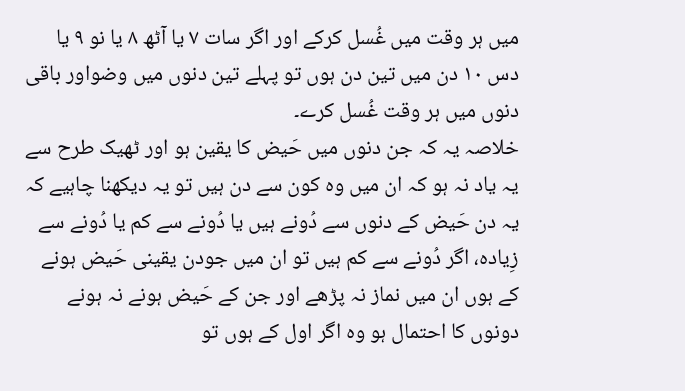میں ہر وقت میں غُسل کرکے اور اگر سات ۷ یا آٹھ ۸ یا نو ۹ یا دس ۱۰ دن میں تین دن ہوں تو پہلے تین دنوں میں وضواور باقی دنوں میں ہر وقت غُسل کرے۔
خلاصہ یہ کہ جن دنوں میں حَیض کا یقین ہو اور ٹھیک طرح سے یہ یاد نہ ہو کہ ان میں وہ کون سے دن ہیں تو یہ دیکھنا چاہیے کہ یہ دن حَیض کے دنوں سے دُونے ہیں یا دُونے سے کم یا دُونے سے زِیادہ، اگر دُونے سے کم ہیں تو ان میں جودن یقینی حَیض ہونے کے ہوں ان میں نماز نہ پڑھے اور جن کے حَیض ہونے نہ ہونے دونوں کا احتمال ہو وہ اگر اول کے ہوں تو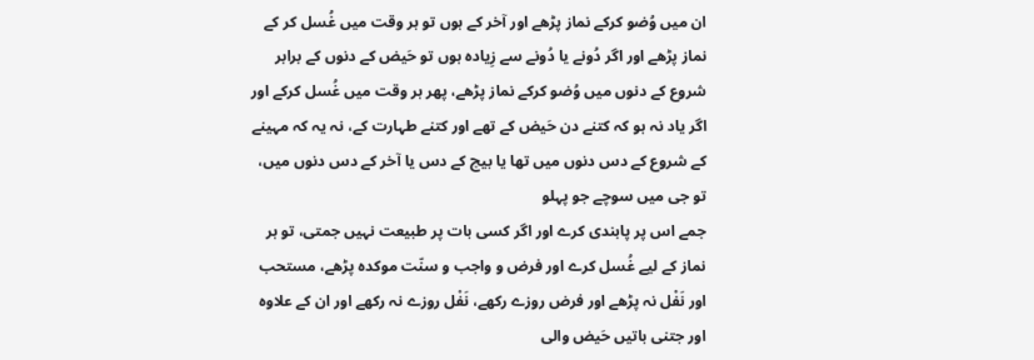ان میں وُضو کرکے نماز پڑھے اور آخر کے ہوں تو ہر وقت میں غُسل کر کے نماز پڑھے اور اگر دُونے یا دُونے سے زِیادہ ہوں تو حَیض کے دنوں کے برابر شروع کے دنوں میں وُضو کرکے نماز پڑھے، پھر ہر وقت میں غُسل کرکے اور اگر یاد نہ ہو کہ کتنے دن حَیض کے تھے اور کتنے طہارت کے، نہ یہ کہ مہینے کے شروع کے دس دنوں میں تھا یا بیچ کے دس یا آخر کے دس دنوں میں، تو جی میں سوچے جو پہلو
جمے اس پر پابندی کرے اور اگر کسی بات پر طبیعت نہیں جمتی، تو ہر نماز کے لیے غُسل کرے اور فرض و واجب و سنّت موکدہ پڑھے، مستحب اور نَفْل نہ پڑھے اور فرض روزے رکھے، نَفْل روزے نہ رکھے اور ان کے علاوہ اور جتنی باتیں حَیض والی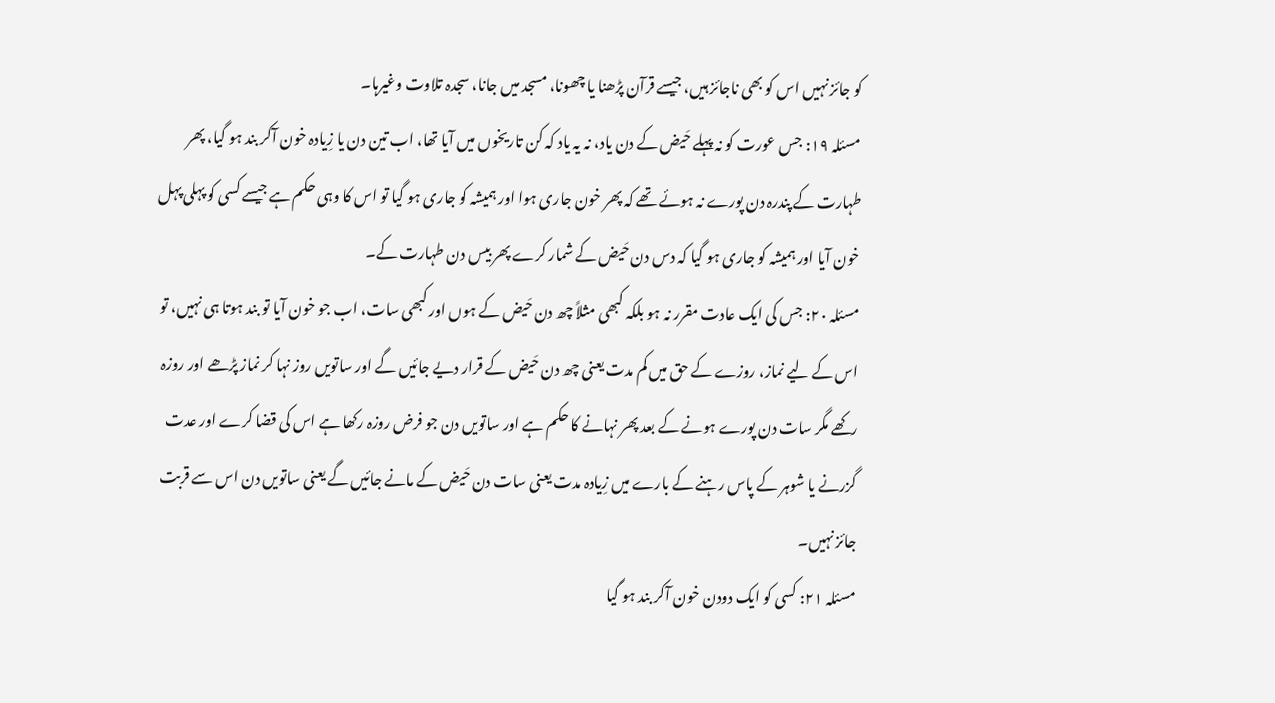کو جائز نہیں اس کو بھی ناجائز ہیں، جیسے قرآن پڑھنا یا چھونا، مسجد میں جانا، سجدہ تلاوت وغیرہا۔
مسئلہ ۱۹: جس عورت کو نہ پہلے حَیض کے دن یاد، نہ یہ یاد کہ کن تاریخوں میں آیا تھا، اب تین دن یا زِیادہ خون آکر بند ہو گیا، پھر طہارت کے پندرہ دن پورے نہ ہوئے تھے کہ پھر خون جاری ہوا اور ہمیشہ کو جاری ہو گیا تو اس کا وہی حکم ہے جیسے کسی کو پہلی پہل خون آیا اور ہمیشہ کو جاری ہو گیا کہ دس دن حَیض کے شمار کرے پھر بیس دن طہارت کے۔
مسئلہ ۲۰: جس کی ایک عادت مقرر نہ ہو بلکہ کبھی مثلاً چھ دن حَیض کے ہوں اور کبھی سات، اب جو خون آیا تو بند ہوتا ہی نہیں، تو اس کے لیے نماز، روزے کے حق میں کم مدت یعنی چھ دن حَیض کے قرار دیے جائیں گے اور ساتویں روز نہا کر نماز پڑھے اور روزہ رکھے مگر سات دن پورے ہونے کے بعد پھر نہانے کا حکم ہے اور ساتویں دن جو فرض روزہ رکھا ہے اس کی قضا کرے اور عدت گزرنے یا شوہر کے پاس رہنے کے بارے میں زِیادہ مدت یعنی سات دن حَیض کے مانے جائیں گے یعنی ساتویں دن اس سے قربت جائز نہیں۔
مسئلہ ۲۱: کسی کو ایک دودن خون آکر بند ہو گیا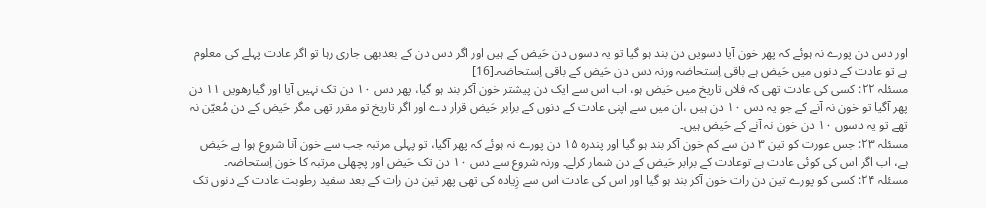اور دس دن پورے نہ ہوئے کہ پھر خون آیا دسویں دن بند ہو گیا تو یہ دسوں دن حَیض کے ہیں اور اگر دس دن کے بعدبھی جاری رہا تو اگر عادت پہلے کی معلوم ہے تو عادت کے دنوں میں حَیض ہے باقی اِستحاضہ ورنہ دس دن حَیض کے باقی اِستحاضہ۔[16]
مسئلہ ۲۲: کسی کی عادت تھی کہ فلاں تاریخ میں حَیض ہو، اب اس سے ایک دن پیشتر خون آکر بند ہو گیا، پھر دس ۱۰ دن تک نہیں آیا اور گیارھویں ۱۱ دن پھر آگیا تو خون نہ آنے کے جو یہ دس ۱۰ دن ہیں ،ان میں سے اپنی عادت کے دنوں کے برابر حَیض قرار دے اور اگر تاریخ تو مقرر تھی مگر حَیض کے دن مُعیّن نہ تھے تو یہ دسوں ۱۰ دن خون نہ آنے کے حَیض ہیں۔
مسئلہ ۲۳: جس عورت کو تین ۳ دن سے کم خون آکر بند ہو گیا اور پندرہ ۱۵ دن پورے نہ ہوئے کہ پھر آگیا، تو پہلی مرتبہ جب سے خون آنا شروع ہوا ہے حَیض ہے، اب اگر اس کی کوئی عادت ہے توعادت کے برابر حَیض کے دن شمار کرلے۔ ورنہ شروع سے دس ۱۰ دن تک حَیض اور پچھلی مرتبہ کا خون اِستحاضہ۔
مسئلہ ۲۴: کسی کو پورے تین دن رات خون آکر بند ہو گیا اور اس کی عادت اس سے زِیادہ کی تھی پھر تین دن رات کے بعد سفید رطوبت عادت کے دنوں تک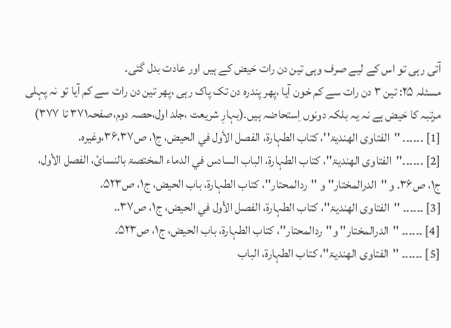آتی رہی تو اس کے لیے صرف وہی تین دن رات حَیض کے ہیں اور عادت بدل گئی۔
مسئلہ ۲۵: تین ۳ دن رات سے کم خون آیا ،پھر پندرہ دن تک پاک رہی ،پھر تین دن رات سے کم آیا تو نہ پہلی مرتبہ کا حَیض ہے نہ یہ بلکہ دونوں اِستحاضہ ہیں۔(بہارِ شریعت ،جلد اول،حصہ دوم،صفحہ۳۷۱ تا ۳۷۷)
[1] ۔۔۔۔۔۔ ''الفتاوی الھندیۃ''، کتاب الطہارۃ، الفصل الأول في الحیض، ج۱، ص۳۶،۳۷،وغیرہ.
[2] ۔۔۔۔۔۔''الفتاوی الھندیۃ''، کتاب الطہارۃ، الباب السادس في الدماء المختصۃ بالنسائ، الفصل الأول، ج۱، ص۳۶. و ''الدرالمختار'' و ''ردالمحتار''، کتاب الطہارۃ، باب الحیض، ج۱، ص۵۲۳.
[3] ۔۔۔۔۔۔ ''الفتاوی الھندیۃ''، کتاب الطہارۃ، الفصل الأول في الحیض، ج۱، ص۳۷..
[4] ۔۔۔۔۔۔ ''الدرالمختار'' و''ردالمحتار''، کتاب الطہارۃ، باب الحیض، ج۱، ص۵۲۳.
[5] ۔۔۔۔۔۔ ''الفتاوی الھندیۃ''، کتاب الطہارۃ، الباب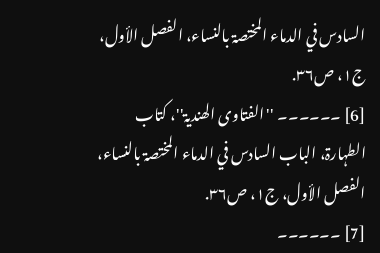السادس في الدماء المختصۃ بالنساء، الفصل الأول، ج۱، ص۳۶.
[6] ۔۔۔۔۔۔ ''الفتاوی الھندیۃ''، کتاب الطہارۃ، الباب السادس في الدماء المختصۃ بالنساء، الفصل الأول، ج۱، ص۳۶.
[7] ۔۔۔۔۔۔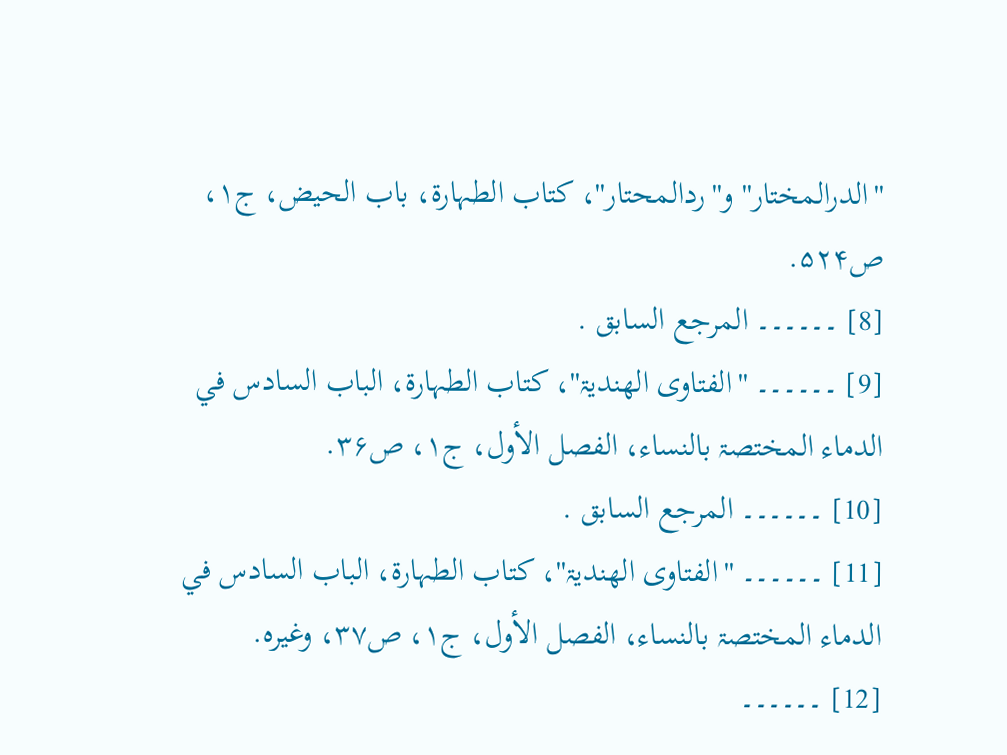''الدرالمختار'' و''ردالمحتار''، کتاب الطہارۃ، باب الحیض، ج۱، ص۵۲۴.
[8] ۔۔۔۔۔۔ المرجع السابق .
[9] ۔۔۔۔۔۔ ''الفتاوی الھندیۃ''، کتاب الطہارۃ، الباب السادس في الدماء المختصۃ بالنساء، الفصل الأول، ج۱، ص۳۶.
[10] ۔۔۔۔۔۔ المرجع السابق .
[11] ۔۔۔۔۔۔ ''الفتاوی الھندیۃ''، کتاب الطہارۃ، الباب السادس في الدماء المختصۃ بالنساء، الفصل الأول، ج۱، ص۳۷، وغیرہ.
[12] ۔۔۔۔۔۔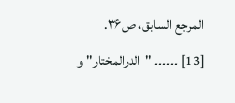المرجع السابق، ص۳۶.
[13] ۔۔۔۔۔۔ ''الدرالمختار'' و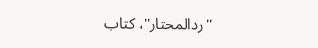''ردالمحتار''، کتاب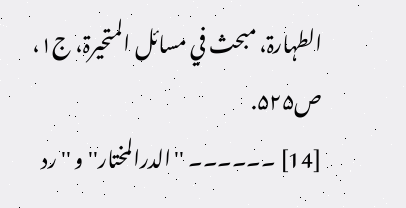الطہارۃ، مبحث في مسائل المتحیرۃ، ج۱، ص۵۲۵.
[14] ۔۔۔۔۔۔ ''الدرالمختار'' و ''رد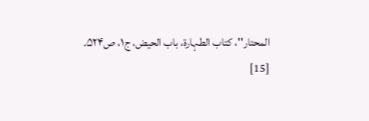المحتار''، کتاب الطہارۃ، باب الحیض، ج۱، ص۵۲۴.
[15]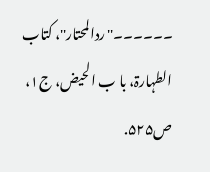۔۔۔۔۔۔''ردالمحتار''، کتاب الطہارۃ، با ب الحیض، ج۱، ص۵۲۵.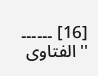[16] ۔۔۔۔۔۔ ''الفتاوی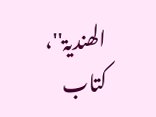الھندیۃ''، کتاب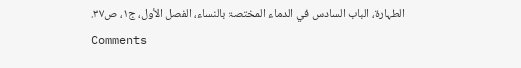الطہارۃ، الباب السادس في الدماء المختصۃ بالنساء، الفصل الأول، ج۱، ص۳۷.
Comments